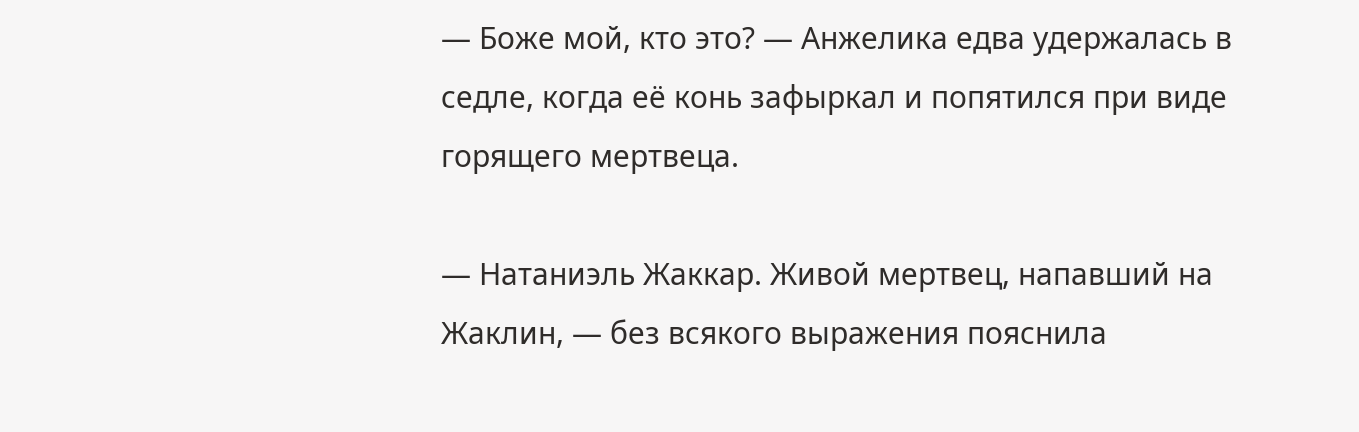— Боже мой, кто это? — Анжелика едва удержалась в седле, когда её конь зафыркал и попятился при виде горящего мертвеца.

— Натаниэль Жаккар. Живой мертвец, напавший на Жаклин, — без всякого выражения пояснила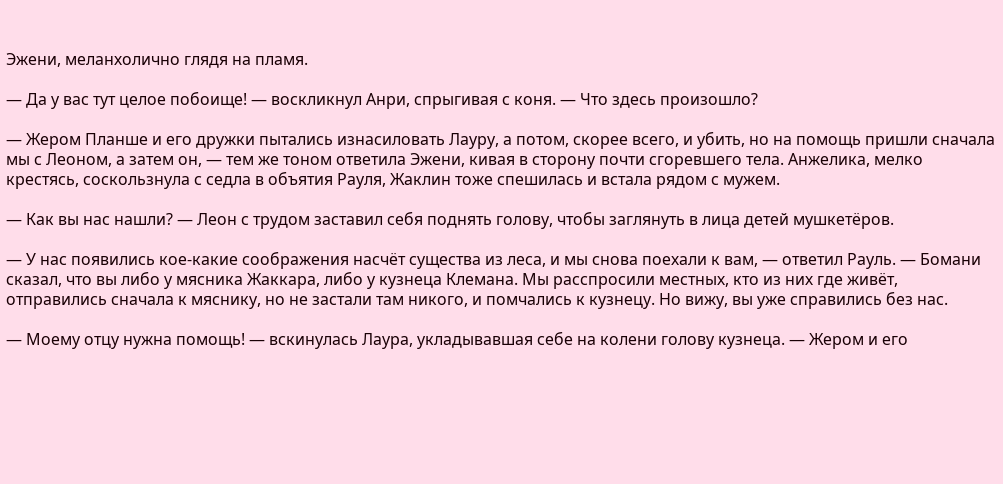Эжени, меланхолично глядя на пламя.

— Да у вас тут целое побоище! — воскликнул Анри, спрыгивая с коня. — Что здесь произошло?

— Жером Планше и его дружки пытались изнасиловать Лауру, а потом, скорее всего, и убить, но на помощь пришли сначала мы с Леоном, а затем он, — тем же тоном ответила Эжени, кивая в сторону почти сгоревшего тела. Анжелика, мелко крестясь, соскользнула с седла в объятия Рауля, Жаклин тоже спешилась и встала рядом с мужем.

— Как вы нас нашли? — Леон с трудом заставил себя поднять голову, чтобы заглянуть в лица детей мушкетёров.

— У нас появились кое-какие соображения насчёт существа из леса, и мы снова поехали к вам, — ответил Рауль. — Бомани сказал, что вы либо у мясника Жаккара, либо у кузнеца Клемана. Мы расспросили местных, кто из них где живёт, отправились сначала к мяснику, но не застали там никого, и помчались к кузнецу. Но вижу, вы уже справились без нас.

— Моему отцу нужна помощь! — вскинулась Лаура, укладывавшая себе на колени голову кузнеца. — Жером и его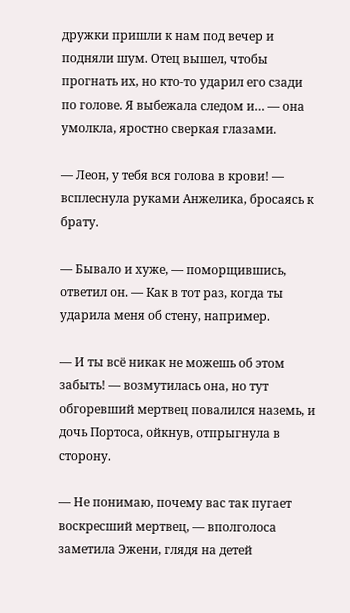дружки пришли к нам под вечер и подняли шум. Отец вышел, чтобы прогнать их, но кто-то ударил его сзади по голове. Я выбежала следом и… — она умолкла, яростно сверкая глазами.

— Леон, у тебя вся голова в крови! — всплеснула руками Анжелика, бросаясь к брату.

— Бывало и хуже, — поморщившись, ответил он. — Как в тот раз, когда ты ударила меня об стену, например.

— И ты всё никак не можешь об этом забыть! — возмутилась она, но тут обгоревший мертвец повалился наземь, и дочь Портоса, ойкнув, отпрыгнула в сторону.

— Не понимаю, почему вас так пугает воскресший мертвец, — вполголоса заметила Эжени, глядя на детей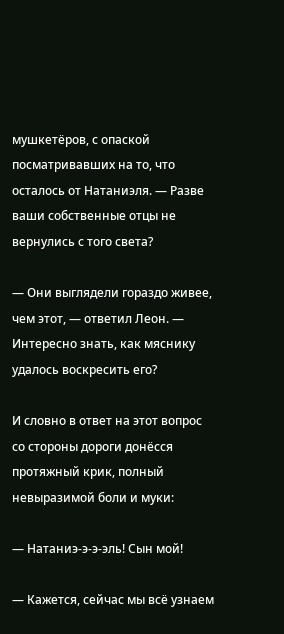мушкетёров, с опаской посматривавших на то, что осталось от Натаниэля. — Разве ваши собственные отцы не вернулись с того света?

— Они выглядели гораздо живее, чем этот, — ответил Леон. — Интересно знать, как мяснику удалось воскресить его?

И словно в ответ на этот вопрос со стороны дороги донёсся протяжный крик, полный невыразимой боли и муки:

— Натаниэ-э-э-эль! Сын мой!

— Кажется, сейчас мы всё узнаем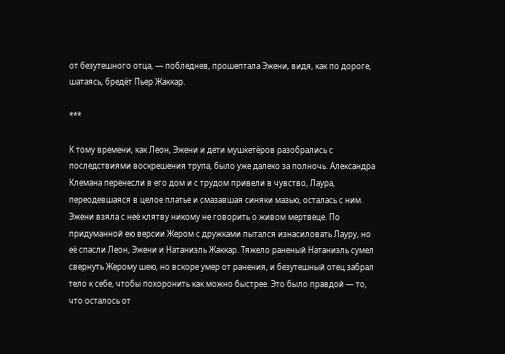от безутешного отца, — побледнев, прошептала Эжени, видя, как по дороге, шатаясь, бредёт Пьер Жаккар.

***

К тому времени, как Леон, Эжени и дети мушкетёров разобрались с последствиями воскрешения трупа, было уже далеко за полночь. Александра Клемана перенесли в его дом и с трудом привели в чувство, Лаура, переодевшаяся в целое платье и смазавшая синяки мазью, осталась с ним. Эжени взяла с неё клятву никому не говорить о живом мертвеце. По придуманной ею версии Жером с дружками пытался изнасиловать Лауру, но её спасли Леон, Эжени и Натаниэль Жаккар. Тяжело раненый Натаниэль сумел свернуть Жерому шею, но вскоре умер от ранения, и безутешный отец забрал тело к себе, чтобы похоронить как можно быстрее. Это было правдой — то, что осталось от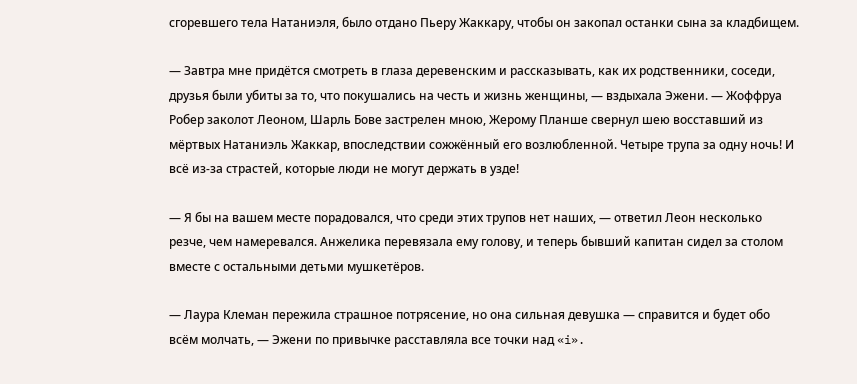сгоревшего тела Натаниэля, было отдано Пьеру Жаккару, чтобы он закопал останки сына за кладбищем.

— Завтра мне придётся смотреть в глаза деревенским и рассказывать, как их родственники, соседи, друзья были убиты за то, что покушались на честь и жизнь женщины, — вздыхала Эжени. — Жоффруа Робер заколот Леоном, Шарль Бове застрелен мною, Жерому Планше свернул шею восставший из мёртвых Натаниэль Жаккар, впоследствии сожжённый его возлюбленной. Четыре трупа за одну ночь! И всё из-за страстей, которые люди не могут держать в узде!

— Я бы на вашем месте порадовался, что среди этих трупов нет наших, — ответил Леон несколько резче, чем намеревался. Анжелика перевязала ему голову, и теперь бывший капитан сидел за столом вместе с остальными детьми мушкетёров.

— Лаура Клеман пережила страшное потрясение, но она сильная девушка — справится и будет обо всём молчать, — Эжени по привычке расставляла все точки над «i».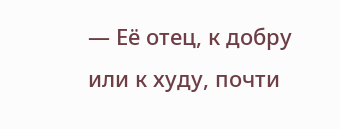— Её отец, к добру или к худу, почти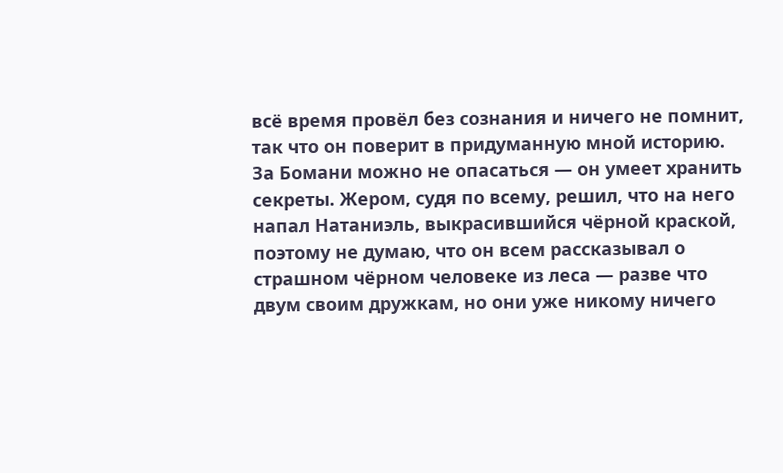всё время провёл без сознания и ничего не помнит, так что он поверит в придуманную мной историю. За Бомани можно не опасаться — он умеет хранить секреты. Жером, судя по всему, решил, что на него напал Натаниэль, выкрасившийся чёрной краской, поэтому не думаю, что он всем рассказывал о страшном чёрном человеке из леса — разве что двум своим дружкам, но они уже никому ничего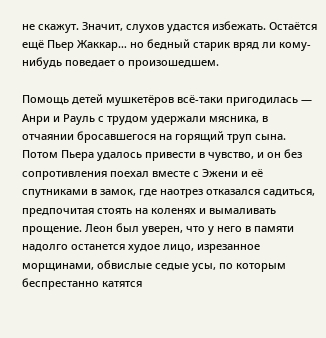не скажут. Значит, слухов удастся избежать. Остаётся ещё Пьер Жаккар… но бедный старик вряд ли кому-нибудь поведает о произошедшем.

Помощь детей мушкетёров всё-таки пригодилась — Анри и Рауль с трудом удержали мясника, в отчаянии бросавшегося на горящий труп сына. Потом Пьера удалось привести в чувство, и он без сопротивления поехал вместе с Эжени и её спутниками в замок, где наотрез отказался садиться, предпочитая стоять на коленях и вымаливать прощение. Леон был уверен, что у него в памяти надолго останется худое лицо, изрезанное морщинами, обвислые седые усы, по которым беспрестанно катятся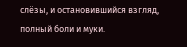слёзы, и остановившийся взгляд, полный боли и муки.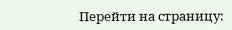Перейти на страницу: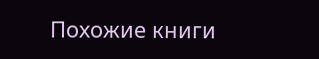Похожие книги